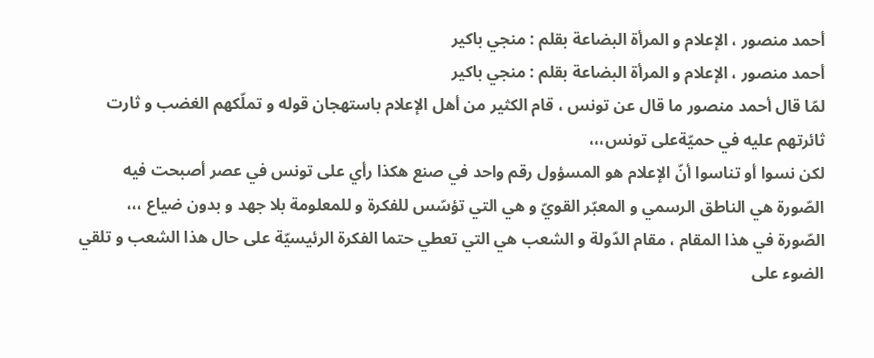أحمد منصور ، الإعلام و المرأة البضاعة بقلم : منجي باكير
أحمد منصور ، الإعلام و المرأة البضاعة بقلم : منجي باكير
لمّا قال أحمد منصور ما قال عن تونس ، قام الكثير من أهل الإعلام باستهجان قوله و تملّكهم الغضب و ثارت ثائرتهم عليه في حميّةعلى تونس،،،
لكن نسوا أو تناسوا أنّ الإعلام هو المسؤول رقم واحد في صنع هكذا رأي على تونس في عصر أصبحت فيه الصّورة هي الناطق الرسمي و المعبّر القويّ و هي التي تؤسّس للفكرة و للمعلومة بلا جهد و بدون ضياع ،،،
الصّورة في هذا المقام ، مقام الدّولة و الشعب هي التي تعطي حتما الفكرة الرئيسيّة على حال هذا الشعب و تلقي الضوء على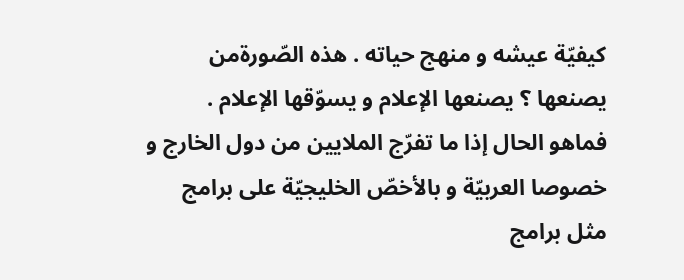كيفيّة عيشه و منهج حياته . هذه الصّورةمن يصنعها ؟ يصنعها الإعلام و يسوّقها الإعلام .
فماهو الحال إذا ما تفرّج الملايين من دول الخارج و خصوصا العربيّة و بالأخصّ الخليجيّة على برامج مثل برامج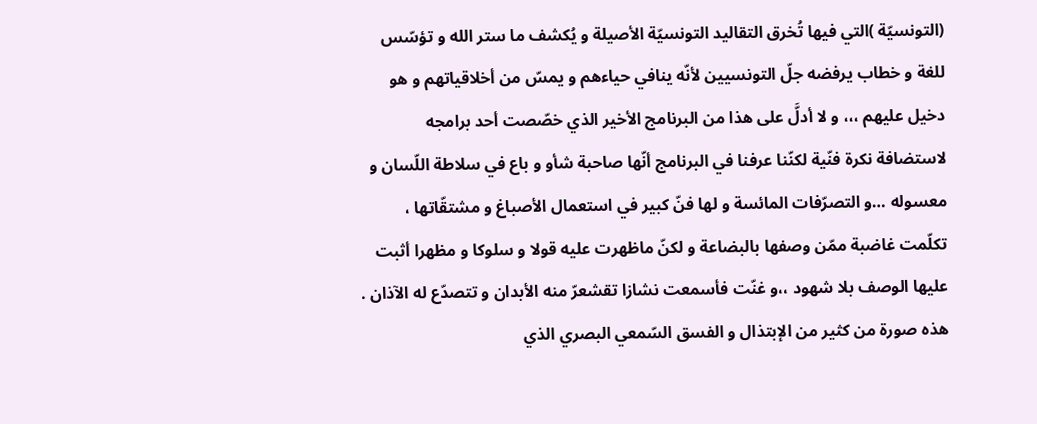(التونسيّة )التي فيها تُخرق التقاليد التونسيّة الأصيلة و يُكشف ما ستر الله و تؤسّس للغة و خطاب يرفضه جلّ التونسيين لأنّه ينافي حياءهم و يمسّ من أخلاقياتهم و هو دخيل عليهم ،،، و لا أدلَّ على هذا من البرنامج الأخير الذي خصّصت أحد برامجه لاستضافة نكرة فنّية لكنّنا عرفنا في البرنامج أنّها صاحبة شأو و باع في سلاطة اللّسان و معسوله …و التصرّفات المائسة و لها فنّ كبير في استعمال الأصباغ و مشتقّاتها ، تكلّمت غاضبة ممّن وصفها بالبضاعة و لكنّ ماظهرت عليه قولا و سلوكا و مظهرا أثبت عليها الوصف بلا شهود ،،و غنّت فأسمعت نشازا تقشعرّ منه الأبدان و تتصدّع له الآذان .
هذه صورة من كثير من الإبتذال و الفسق السّمعي البصري الذي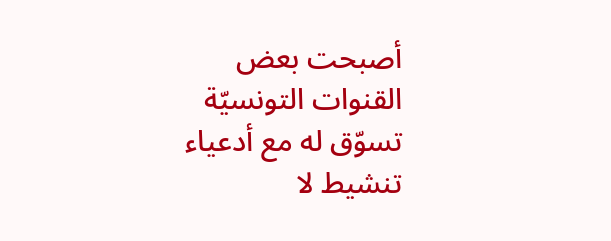أصبحت بعض القنوات التونسيّة تسوّق له مع أدعياء تنشيط لا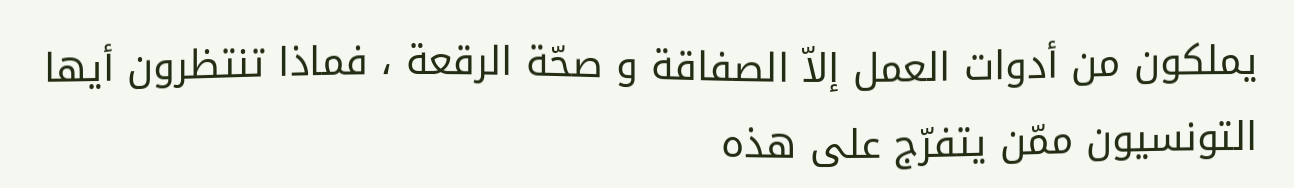يملكون من أدوات العمل إلاّ الصفاقة و صحّة الرقعة ، فماذا تنتظرون أيها التونسيون ممّن يتفرّج على هذه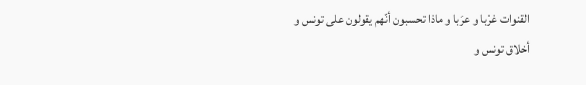القنوات غرْبا و عرَبا و ماذا تحسبون أنّهم يقولون على تونس و أخلاق تونس و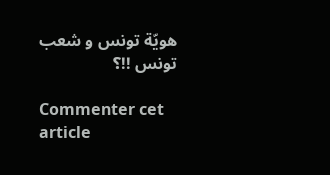هويّة تونس و شعب تونس !!؟

Commenter cet article